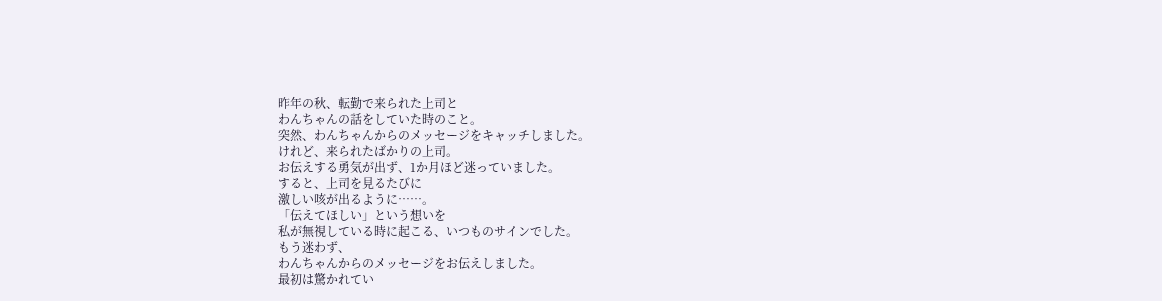昨年の秋、転勤で来られた上司と
わんちゃんの話をしていた時のこと。
突然、わんちゃんからのメッセージをキャッチしました。
けれど、来られたばかりの上司。
お伝えする勇気が出ず、1か月ほど迷っていました。
すると、上司を見るたびに
激しい咳が出るように……。
「伝えてほしい」という想いを
私が無視している時に起こる、いつものサインでした。
もう迷わず、
わんちゃんからのメッセージをお伝えしました。
最初は驚かれてい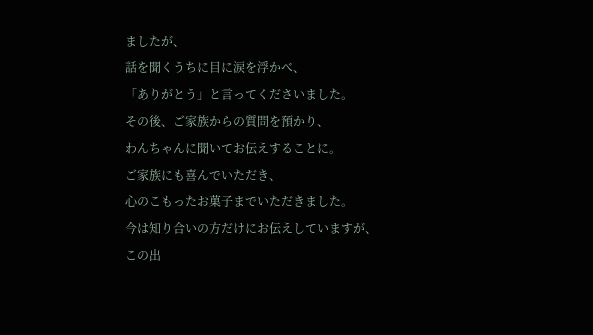ましたが、
話を聞くうちに目に涙を浮かべ、
「ありがとう」と言ってくださいました。
その後、ご家族からの質問を預かり、
わんちゃんに聞いてお伝えすることに。
ご家族にも喜んでいただき、
心のこもったお菓子までいただきました。
今は知り合いの方だけにお伝えしていますが、
この出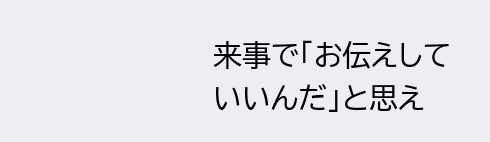来事で「お伝えしていいんだ」と思え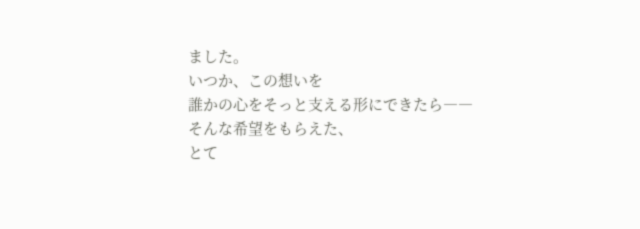ました。
いつか、この想いを
誰かの心をそっと支える形にできたら――
そんな希望をもらえた、
とて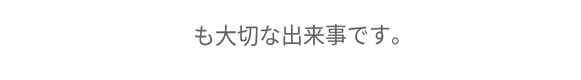も大切な出来事です。